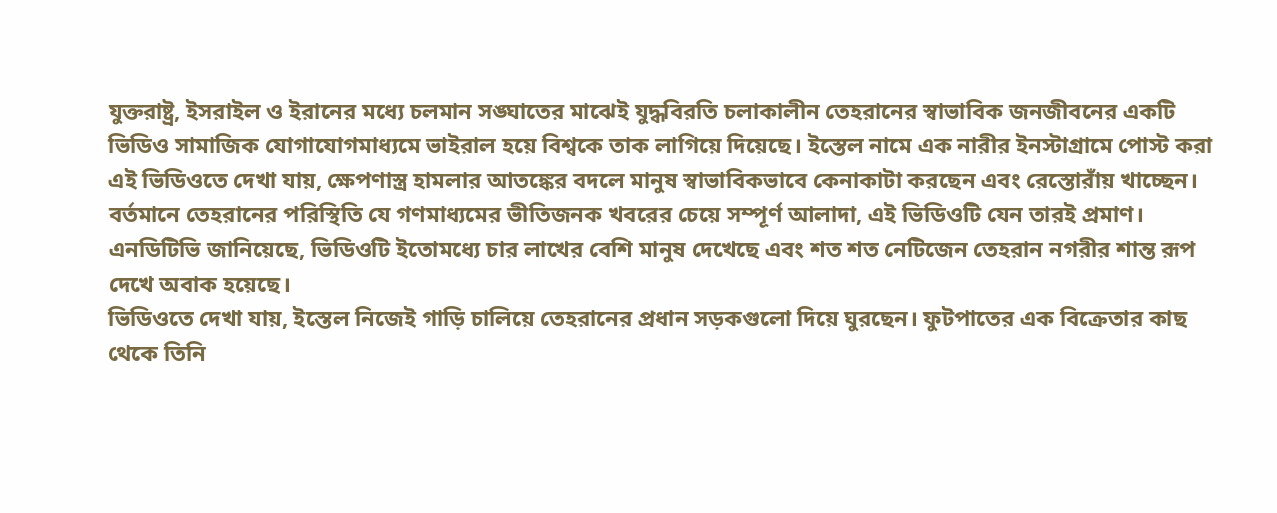যুক্তরাষ্ট্র, ইসরাইল ও ইরানের মধ্যে চলমান সঙ্ঘাতের মাঝেই যুদ্ধবিরতি চলাকালীন তেহরানের স্বাভাবিক জনজীবনের একটি ভিডিও সামাজিক যোগাযোগমাধ্যমে ভাইরাল হয়ে বিশ্বকে তাক লাগিয়ে দিয়েছে। ইস্তেল নামে এক নারীর ইনস্টাগ্রামে পোস্ট করা এই ভিডিওতে দেখা যায়, ক্ষেপণাস্ত্র হামলার আতঙ্কের বদলে মানুষ স্বাভাবিকভাবে কেনাকাটা করছেন এবং রেস্তোরাঁয় খাচ্ছেন।
বর্তমানে তেহরানের পরিস্থিতি যে গণমাধ্যমের ভীতিজনক খবরের চেয়ে সম্পূর্ণ আলাদা, এই ভিডিওটি যেন তারই প্রমাণ।
এনডিটিভি জানিয়েছে, ভিডিওটি ইতোমধ্যে চার লাখের বেশি মানুষ দেখেছে এবং শত শত নেটিজেন তেহরান নগরীর শান্ত রূপ দেখে অবাক হয়েছে।
ভিডিওতে দেখা যায়, ইস্তেল নিজেই গাড়ি চালিয়ে তেহরানের প্রধান সড়কগুলো দিয়ে ঘুরছেন। ফুটপাতের এক বিক্রেতার কাছ থেকে তিনি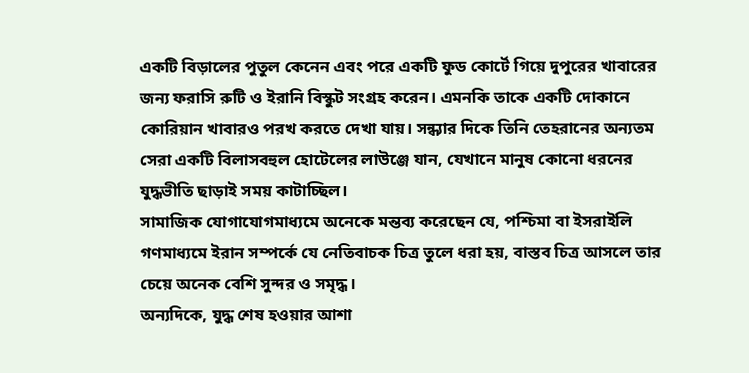একটি বিড়ালের পুতুল কেনেন এবং পরে একটি ফুড কোর্টে গিয়ে দুপুরের খাবারের জন্য ফরাসি রুটি ও ইরানি বিস্কুট সংগ্রহ করেন। এমনকি তাকে একটি দোকানে কোরিয়ান খাবারও পরখ করতে দেখা যায়। সন্ধ্যার দিকে তিনি তেহরানের অন্যতম সেরা একটি বিলাসবহুল হোটেলের লাউঞ্জে যান, যেখানে মানুষ কোনো ধরনের যুদ্ধভীতি ছাড়াই সময় কাটাচ্ছিল।
সামাজিক যোগাযোগমাধ্যমে অনেকে মন্তব্য করেছেন যে, পশ্চিমা বা ইসরাইলি গণমাধ্যমে ইরান সম্পর্কে যে নেতিবাচক চিত্র তুলে ধরা হয়, বাস্তব চিত্র আসলে তার চেয়ে অনেক বেশি সুন্দর ও সমৃদ্ধ।
অন্যদিকে, যুদ্ধ শেষ হওয়ার আশা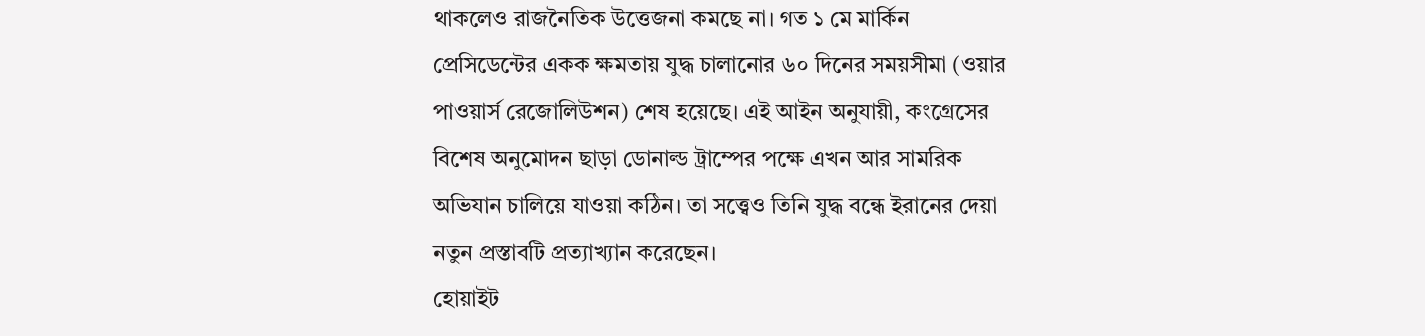থাকলেও রাজনৈতিক উত্তেজনা কমছে না। গত ১ মে মার্কিন প্রেসিডেন্টের একক ক্ষমতায় যুদ্ধ চালানোর ৬০ দিনের সময়সীমা (ওয়ার পাওয়ার্স রেজোলিউশন) শেষ হয়েছে। এই আইন অনুযায়ী, কংগ্রেসের বিশেষ অনুমোদন ছাড়া ডোনাল্ড ট্রাম্পের পক্ষে এখন আর সামরিক অভিযান চালিয়ে যাওয়া কঠিন। তা সত্ত্বেও তিনি যুদ্ধ বন্ধে ইরানের দেয়া নতুন প্রস্তাবটি প্রত্যাখ্যান করেছেন।
হোয়াইট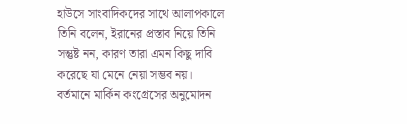হাউসে সাংবাদিকদের সাথে আলাপকালে তিনি বলেন, ইরানের প্রস্তাব নিয়ে তিনি সন্তুষ্ট নন, কারণ তারা এমন কিছু দাবি করেছে যা মেনে নেয়া সম্ভব নয়।
বর্তমানে মার্কিন কংগ্রেসের অনুমোদন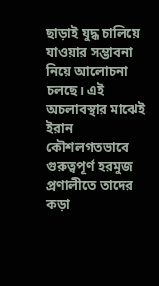ছাড়াই যুদ্ধ চালিয়ে যাওয়ার সম্ভাবনা নিয়ে আলোচনা চলছে। এই অচলাবস্থার মাঝেই ইরান কৌশলগতভাবে গুরুত্বপূর্ণ হরমুজ প্রণালীতে তাদের কড়া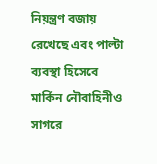নিয়ন্ত্রণ বজায় রেখেছে এবং পাল্টা ব্যবস্থা হিসেবে মার্কিন নৌবাহিনীও সাগরে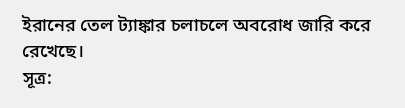ইরানের তেল ট্যাঙ্কার চলাচলে অবরোধ জারি করে রেখেছে।
সূত্র: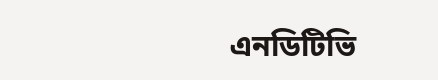এনডিটিভি